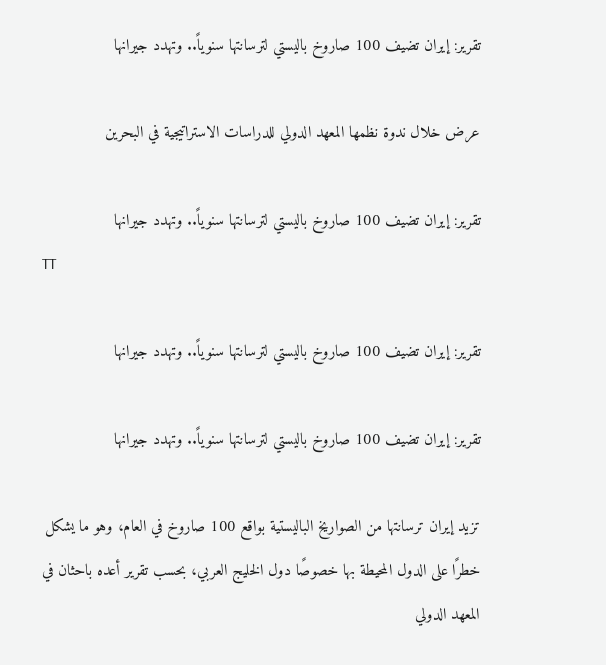تقرير: إيران تضيف 100 صاروخ باليستي لترسانتها سنوياً.. وتهدد جيرانها

عرض خلال ندوة نظمها المعهد الدولي للدراسات الاستراتيجية في البحرين

تقرير: إيران تضيف 100 صاروخ باليستي لترسانتها سنوياً.. وتهدد جيرانها
TT

تقرير: إيران تضيف 100 صاروخ باليستي لترسانتها سنوياً.. وتهدد جيرانها

تقرير: إيران تضيف 100 صاروخ باليستي لترسانتها سنوياً.. وتهدد جيرانها

تزيد إيران ترسانتها من الصواريخ الباليستية بواقع 100 صاروخ في العام، وهو ما يشكل خطرًا على الدول المحيطة بها خصوصًا دول الخليج العربي، بحسب تقرير أعده باحثان في المعهد الدولي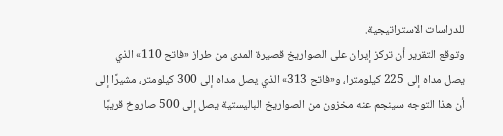للدراسات الاستراتيجية.
وتوقع التقرير أن تركز إيران على الصواريخ قصيرة المدى من طراز «فاتح 110» الذي يصل مداه إلى 225 كيلومترا، و«فاتح 313» الذي يصل مداه إلى 300 كيلومتر، مشيرًا إلى أن هذا التوجه سينجم عنه مخزون من الصواريخ الباليستية يصل إلى 500 صاروخ قريبًا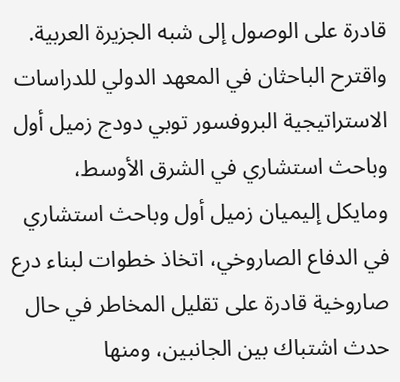قادرة على الوصول إلى شبه الجزيرة العربية.
واقترح الباحثان في المعهد الدولي للدراسات الاستراتيجية البروفسور توبي دودج زميل أول وباحث استشاري في الشرق الأوسط، ومايكل إليميان زميل أول وباحث استشاري في الدفاع الصاروخي، اتخاذ خطوات لبناء درع صاروخية قادرة على تقليل المخاطر في حال حدث اشتباك بين الجانبين، ومنها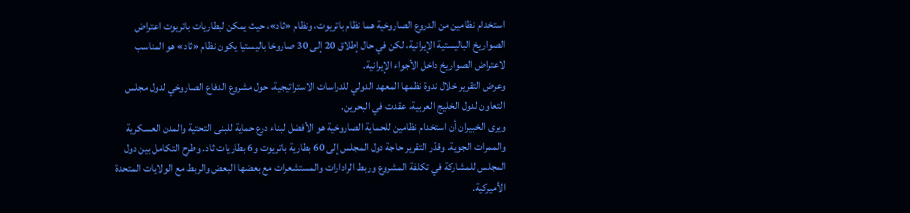استخدام نظامين من الدروع الصاروخية هما نظام باتريوت، ونظام «ثاد»، حيث يمكن لبطاريات باتريوت اعتراض الصواريخ الباليستية الإيرانية، لكن في حال إطلاق 20 إلى 30 صاروخا باليستيا يكون نظام «ثاد» هو المناسب لاعتراض الصواريخ داخل الأجواء الإيرانية.
وعرض التقرير خلال ندوة نظمها المعهد الدولي للدراسات الاستراتيجية، حول مشروع الدفاع الصاروخي لدول مجلس التعاون لدول الخليج العربية، عقدت في البحرين.
ويرى الخبيران أن استخدام نظامين للحماية الصاروخية هو الأفضل لبناء درع حماية للبنى التحتية والمدن العسكرية والممرات الجوية. وقدّر التقرير حاجة دول المجلس إلى 60 بطارية باتريوت و6 بطاريات ثاد. وطرح التكامل بين دول المجلس للمشاركة في تكلفة المشروع وربط الرادارات والمستشعرات مع بعضها البعض والربط مع الولايات المتحدة الأميركية.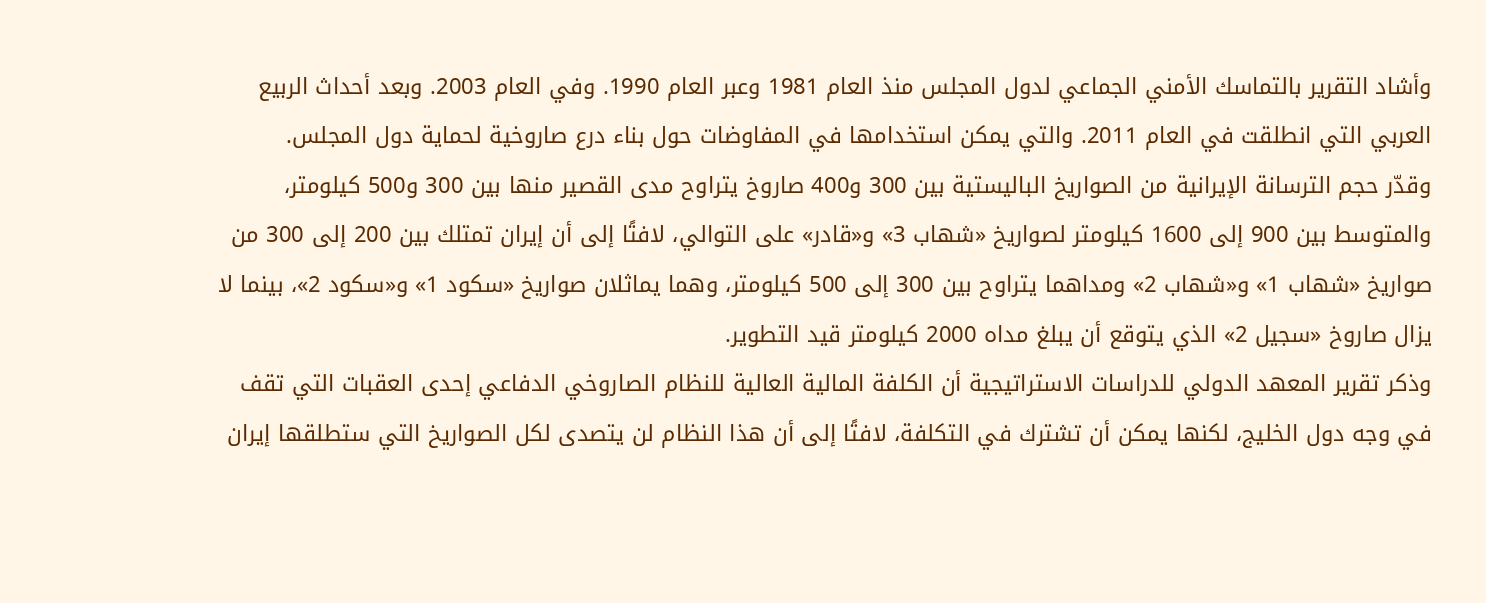وأشاد التقرير بالتماسك الأمني الجماعي لدول المجلس منذ العام 1981 وعبر العام 1990. وفي العام 2003. وبعد أحداث الربيع العربي التي انطلقت في العام 2011. والتي يمكن استخدامها في المفاوضات حول بناء درع صاروخية لحماية دول المجلس.
وقدّر حجم الترسانة الإيرانية من الصواريخ الباليستية بين 300 و400 صاروخ يتراوح مدى القصير منها بين 300 و500 كيلومتر، والمتوسط بين 900 إلى 1600 كيلومتر لصواريخ «شهاب 3» و«قادر» على التوالي، لافتًا إلى أن إيران تمتلك بين 200 إلى 300 من صواريخ «شهاب 1» و«شهاب 2» ومداهما يتراوح بين 300 إلى 500 كيلومتر، وهما يماثلان صواريخ «سكود 1» و«سكود 2»، بينما لا يزال صاروخ «سجيل 2» الذي يتوقع أن يبلغ مداه 2000 كيلومتر قيد التطوير.
وذكر تقرير المعهد الدولي للدراسات الاستراتيجية أن الكلفة المالية العالية للنظام الصاروخي الدفاعي إحدى العقبات التي تقف في وجه دول الخليج، لكنها يمكن أن تشترك في التكلفة، لافتًا إلى أن هذا النظام لن يتصدى لكل الصواريخ التي ستطلقها إيران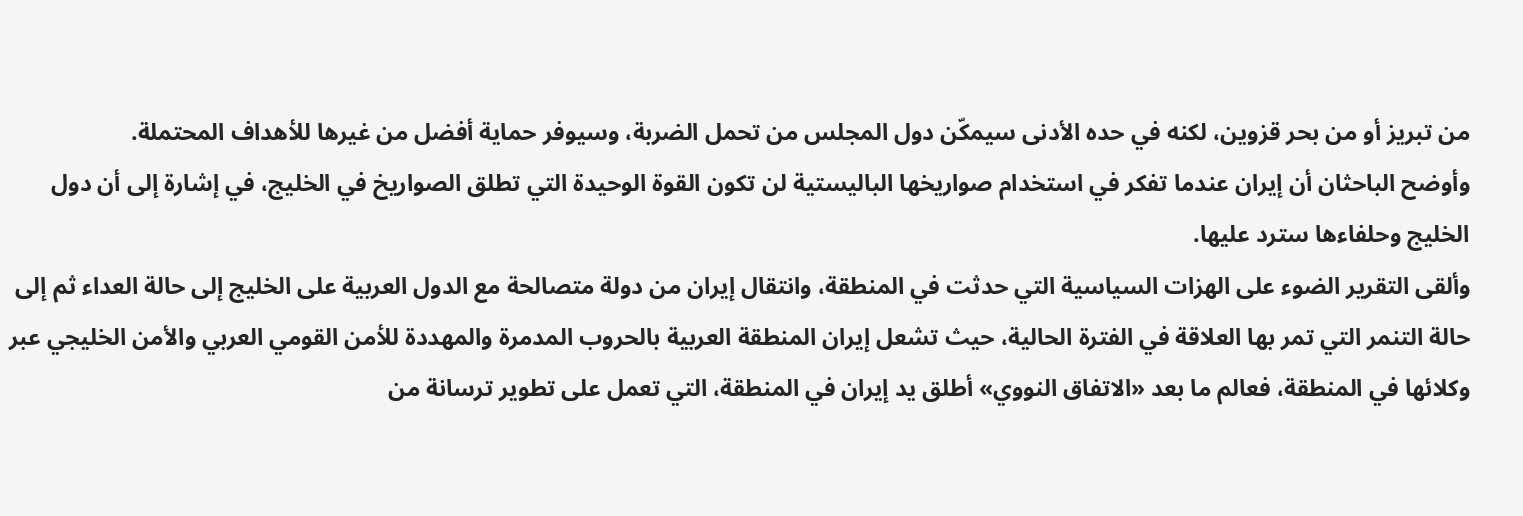من تبريز أو من بحر قزوين، لكنه في حده الأدنى سيمكّن دول المجلس من تحمل الضربة، وسيوفر حماية أفضل من غيرها للأهداف المحتملة.
وأوضح الباحثان أن إيران عندما تفكر في استخدام صواريخها الباليستية لن تكون القوة الوحيدة التي تطلق الصواريخ في الخليج، في إشارة إلى أن دول الخليج وحلفاءها سترد عليها.
وألقى التقرير الضوء على الهزات السياسية التي حدثت في المنطقة، وانتقال إيران من دولة متصالحة مع الدول العربية على الخليج إلى حالة العداء ثم إلى حالة التنمر التي تمر بها العلاقة في الفترة الحالية، حيث تشعل إيران المنطقة العربية بالحروب المدمرة والمهددة للأمن القومي العربي والأمن الخليجي عبر وكلائها في المنطقة، فعالم ما بعد «الاتفاق النووي» أطلق يد إيران في المنطقة، التي تعمل على تطوير ترسانة من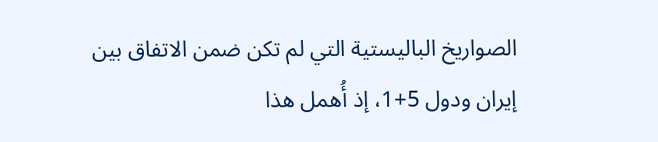الصواريخ الباليستية التي لم تكن ضمن الاتفاق بين إيران ودول 5+1، إذ أُهمل هذا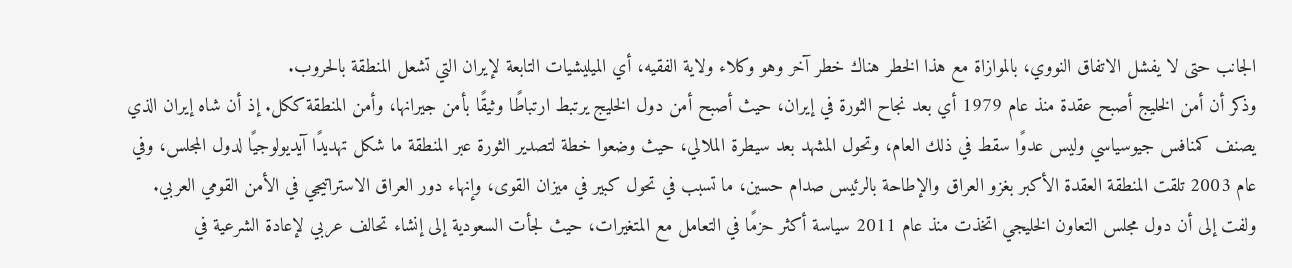الجانب حتى لا يفشل الاتفاق النووي، بالموازاة مع هذا الخطر هناك خطر آخر وهو وكلاء ولاية الفقيه، أي الميليشيات التابعة لإيران التي تشعل المنطقة بالحروب.
وذكر أن أمن الخليج أصبح عقدة منذ عام 1979 أي بعد نجاح الثورة في إيران، حيث أصبح أمن دول الخليج يرتبط ارتباطًا وثيقًا بأمن جيرانها، وأمن المنطقة ككل. إذ أن شاه إيران الذي يصنف كمنافس جيوسياسي وليس عدوًا سقط في ذلك العام، وتحول المشهد بعد سيطرة الملالي، حيث وضعوا خطة لتصدير الثورة عبر المنطقة ما شكل تهديدًا آيديولوجيًا لدول المجلس، وفي عام 2003 تلقت المنطقة العقدة الأكبر بغزو العراق والإطاحة بالرئيس صدام حسين، ما تسبب في تحول كبير في ميزان القوى، وإنهاء دور العراق الاستراتيجي في الأمن القومي العربي. ولفت إلى أن دول مجلس التعاون الخليجي اتخذت منذ عام 2011 سياسة أكثر حزمًا في التعامل مع المتغيرات، حيث لجأت السعودية إلى إنشاء تحالف عربي لإعادة الشرعية في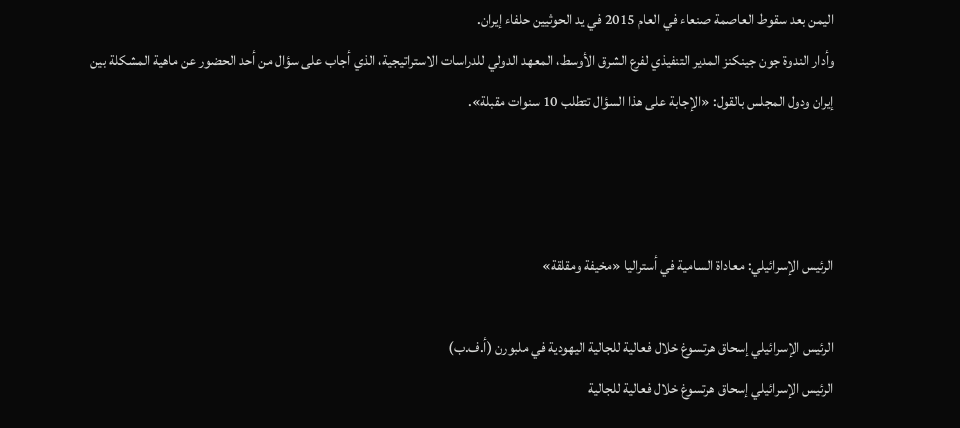اليمن بعد سقوط العاصمة صنعاء في العام 2015 في يد الحوثيين حلفاء إيران.
وأدار الندوة جون جينكنز المدير التنفيذي لفرع الشرق الأوسط، المعهد الدولي للدراسات الاستراتيجية، الذي أجاب على سؤال من أحد الحضور عن ماهية المشكلة بين إيران ودول المجلس بالقول: «الإجابة على هذا السؤال تتطلب 10 سنوات مقبلة».



الرئيس الإسرائيلي: معاداة السامية في أستراليا «مخيفة ومقلقة»

الرئيس الإسرائيلي إسحاق هرتسوغ خلال فعالية للجالية اليهودية في ملبورن (أ.ف.ب)
الرئيس الإسرائيلي إسحاق هرتسوغ خلال فعالية للجالية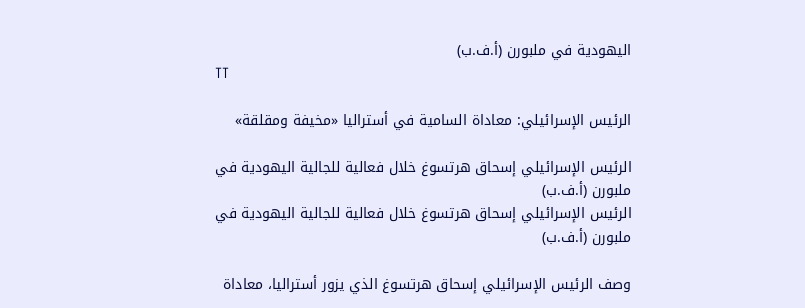اليهودية في ملبورن (أ.ف.ب)
TT

الرئيس الإسرائيلي: معاداة السامية في أستراليا «مخيفة ومقلقة»

الرئيس الإسرائيلي إسحاق هرتسوغ خلال فعالية للجالية اليهودية في ملبورن (أ.ف.ب)
الرئيس الإسرائيلي إسحاق هرتسوغ خلال فعالية للجالية اليهودية في ملبورن (أ.ف.ب)

وصف الرئيس الإسرائيلي إسحاق هرتسوغ الذي يزور أستراليا، معاداة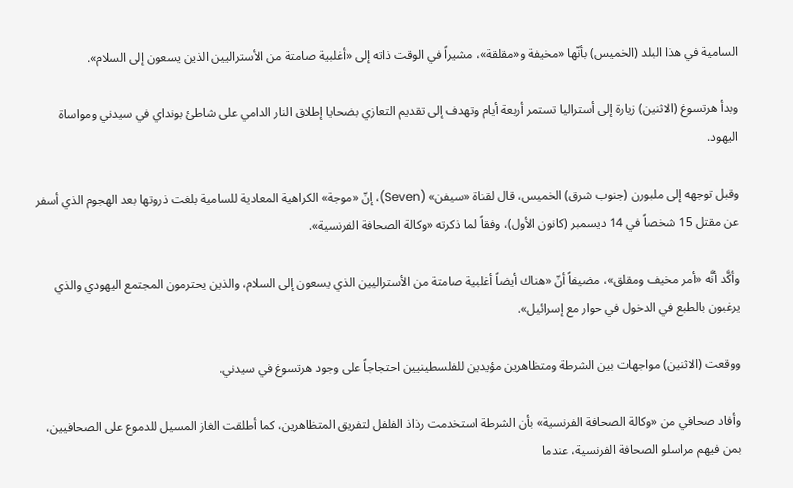السامية في هذا البلد (الخميس) بأنّها «مخيفة و«مقلقة»، مشيراً في الوقت ذاته إلى «أغلبية صامتة من الأستراليين الذين يسعون إلى السلام».

وبدأ هرتسوغ (الاثنين) زيارة إلى أستراليا تستمر أربعة أيام وتهدف إلى تقديم التعازي بضحايا إطلاق النار الدامي على شاطئ بونداي في سيدني ومواساة اليهود.

وقبل توجهه إلى ملبورن (جنوب شرق) الخميس، قال لقناة «سيفن» (Seven)، إنّ «موجة» الكراهية المعادية للسامية بلغت ذروتها بعد الهجوم الذي أسفر عن مقتل 15 شخصاً في 14 ديسمبر (كانون الأول)، وفقاً لما ذكرته «وكالة الصحافة الفرنسية».

وأكَّد أنَّه «أمر مخيف ومقلق»، مضيفاً أنّ «هناك أيضاً أغلبية صامتة من الأستراليين الذي يسعون إلى السلام، والذين يحترمون المجتمع اليهودي والذي يرغبون بالطبع في الدخول في حوار مع إسرائيل».

ووقعت (الاثنين) مواجهات بين الشرطة ومتظاهرين مؤيدين للفلسطينيين احتجاجاً على وجود هرتسوغ في سيدني.

وأفاد صحافي من «وكالة الصحافة الفرنسية» بأن الشرطة استخدمت رذاذ الفلفل لتفريق المتظاهرين، كما أطلقت الغاز المسيل للدموع على الصحافيين، بمن فيهم مراسلو الصحافة الفرنسية، عندما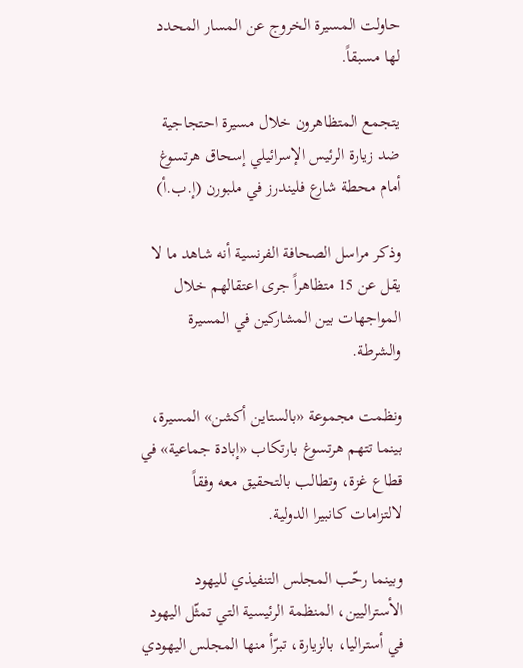حاولت المسيرة الخروج عن المسار المحدد لها مسبقاً.

يتجمع المتظاهرون خلال مسيرة احتجاجية ضد زيارة الرئيس الإسرائيلي إسحاق هرتسوغ أمام محطة شارع فليندرز في ملبورن (إ.ب.أ)

وذكر مراسل الصحافة الفرنسية أنه شاهد ما لا يقل عن 15 متظاهراً جرى اعتقالهم خلال المواجهات بين المشاركين في المسيرة والشرطة.

ونظمت مجموعة «بالستاين أكشن» المسيرة، بينما تتهم هرتسوغ بارتكاب «إبادة جماعية» في قطاع غزة، وتطالب بالتحقيق معه وفقاً لالتزامات كانبيرا الدولية.

وبينما رحّب المجلس التنفيذي لليهود الأستراليين، المنظمة الرئيسية التي تمثّل اليهود في أستراليا، بالزيارة، تبرّأ منها المجلس اليهودي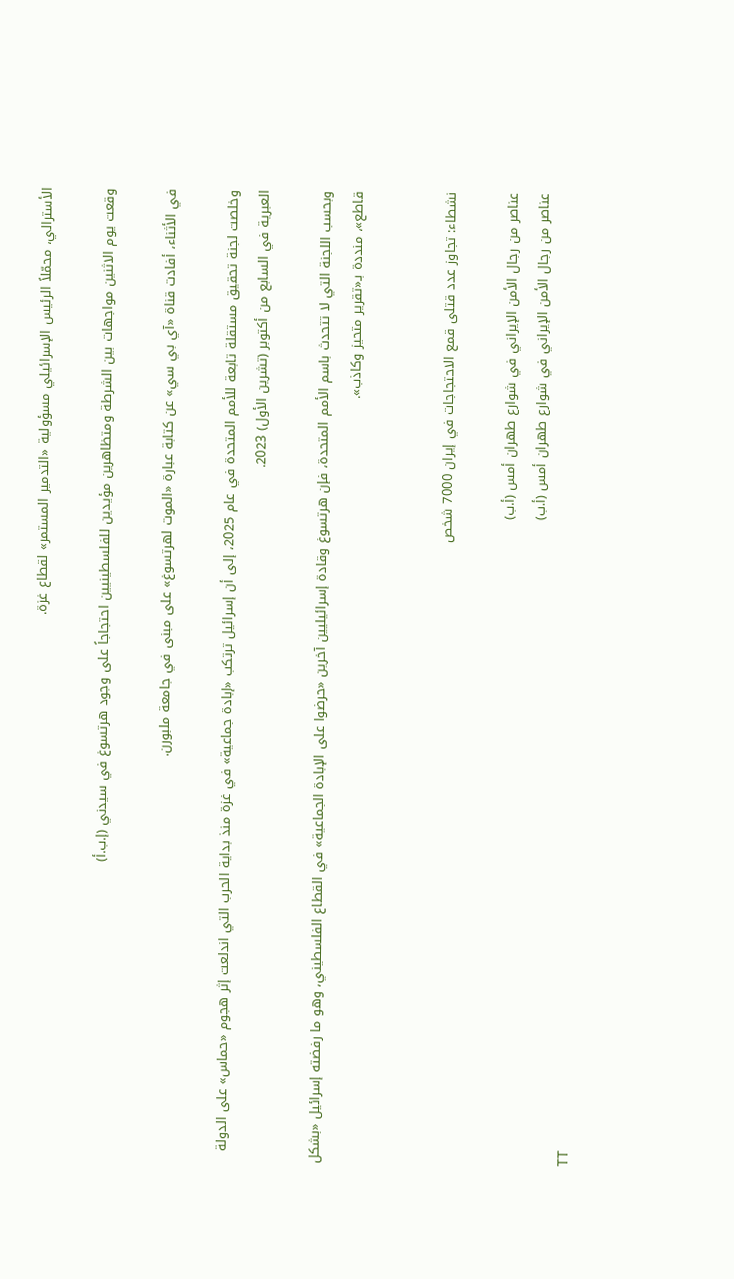الأسترالي، محمّلاً الرئيس الإسرائيلي مسؤولية «التدمير المستمر» لقطاع غزة.

وقعت يوم الاثنين مواجهات بين الشرطة ومتظاهرين مؤيدين للفلسطينيين احتجاجاً على وجود هرتسوغ في سيدني (إ.ب.أ)

في الأثناء، أفادت قناة «آي بي سي» عن كتابة عبارة «الموت لهرتسوغ» على مبنى في جامعة ملبورن.

وخلصت لجنة تحقيق مستقلة تابعة للأمم المتحدة في عام 2025، إلى أن إسرائيل ترتكب «إبادة جماعية» في غزة منذ بداية الحرب التي اندلعت إثر هجوم «حماس» على الدولة العبرية في السابع من أكتوبر (تشرين الأول) 2023.

وبحسب اللجنة التي لا تتحدث باسم الأمم المتحدة، فإن هرتسوغ وقادة إسرائيليين آخرين «حرضوا على الإبادة الجماعية» في القطاع الفلسطيني، وهو ما رفضته إسرائيل «بشكل قاطع»، منددة بـ«تقرير متحيز وكاذب».


نشطاء: تجاوز عدد قتلى قمع الاحتجاجات في إيران 7000 شخص

عناصر من رجال الأمن الإيراني في شوارع طهران أمس (أ.ب)
عناصر من رجال الأمن الإيراني في شوارع طهران أمس (أ.ب)
TT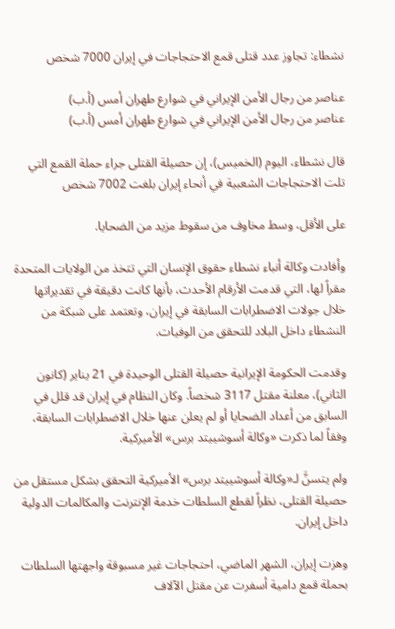نشطاء: تجاوز عدد قتلى قمع الاحتجاجات في إيران 7000 شخص

عناصر من رجال الأمن الإيراني في شوارع طهران أمس (أ.ب)
عناصر من رجال الأمن الإيراني في شوارع طهران أمس (أ.ب)

قال نشطاء، اليوم (الخميس)، إن حصيلة القتلى جراء حملة القمع التي تلت الاحتجاجات الشعبية في أنحاء إيران بلغت 7002 شخص

على الأقل، وسط مخاوف من سقوط مزيد من الضحايا.

وأفادت وكالة أنباء نشطاء حقوق الإنسان التي تتخذ من الولايات المتحدة مقراً لها، التي قدمت الأرقام الأحدث، بأنها كانت دقيقة في تقديراتها خلال جولات الاضطرابات السابقة في إيران، وتعتمد على شبكة من النشطاء داخل البلاد للتحقق من الوفيات.

وقدمت الحكومة الإيرانية حصيلة القتلى الوحيدة في 21 يناير (كانون الثاني)، معلنة مقتل 3117 شخصاً. وكان النظام في إيران قد قلل في السابق من أعداد الضحايا أو لم يعلن عنها خلال الاضطرابات السابقة، وفقاً لما ذكرت «وكالة أسوشييتد برس» الأميركية.

ولم يتسنَّ لـ«وكالة أسوشييتد برس» الأميركية التحقق بشكل مستقل من حصيلة القتلى، نظراً لقطع السلطات خدمة الإنترنت والمكالمات الدولية داخل إيران.

وهزت إيران، الشهر الماضي، احتجاجات غير مسبوقة واجهتها السلطات بحملة قمع دامية أسفرت عن مقتل الآلاف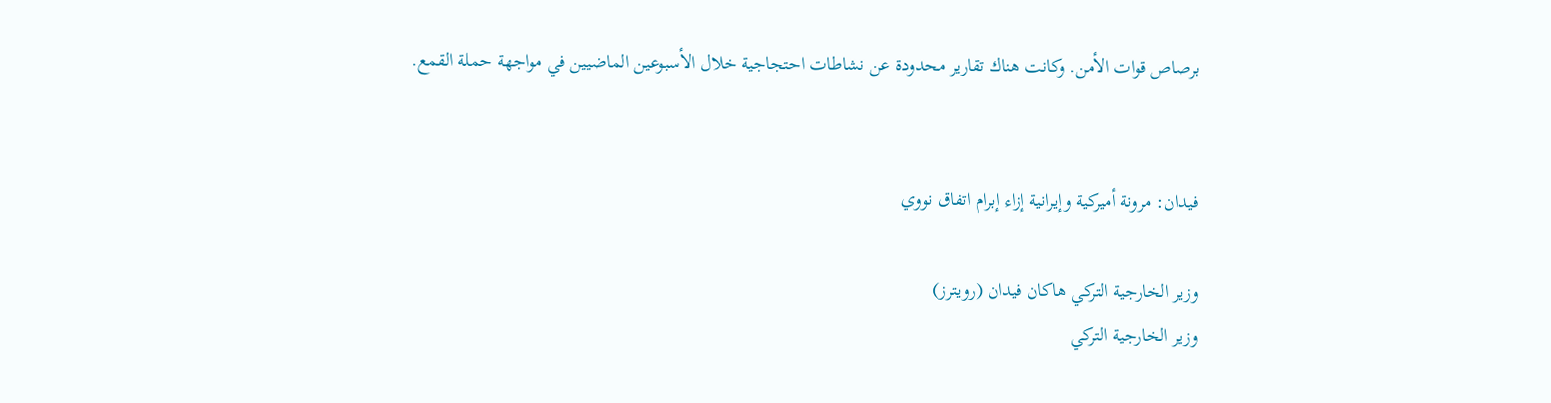برصاص قوات الأمن. وكانت هناك تقارير محدودة عن نشاطات احتجاجية خلال الأسبوعين الماضيين في مواجهة حملة القمع.


فيدان: مرونة أميركية وإيرانية إزاء إبرام اتفاق نووي

وزير الخارجية التركي هاكان فيدان (رويترز)
وزير الخارجية التركي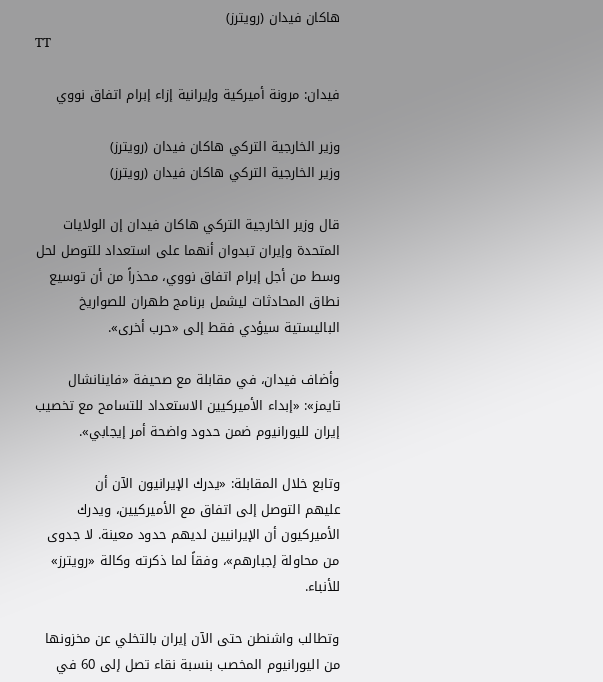هاكان فيدان (رويترز)
TT

فيدان: مرونة أميركية وإيرانية إزاء إبرام اتفاق نووي

وزير الخارجية التركي هاكان فيدان (رويترز)
وزير الخارجية التركي هاكان فيدان (رويترز)

قال وزير الخارجية التركي هاكان فيدان ‌إن الولايات المتحدة ‌وإيران تبدوان أنهما على استعداد للتوصل لحل وسط من أجل إبرام اتفاق نووي، ‌محذراً ‌من أن ‌توسيع نطاق ‌المحادثات ليشمل برنامج طهران للصواريخ الباليستية سيؤدي ‌فقط إلى «حرب أخرى».

وأضاف فيدان، في مقابلة مع صحيفة «فاينانشال تايمز»: «إبداء الأميركيين الاستعداد للتسامح مع تخصيب إيران لليورانيوم ضمن حدود واضحة أمر إيجابي».

وتابع خلال المقابلة: «يدرك الإيرانيون الآن ‌أن عليهم ‌التوصل إلى اتفاق مع الأميركيين، ويدرك الأميركيون ‌أن الإيرانيين لديهم حدود معينة. لا جدوى من محاولة إجبارهم»، وفقاً لما ذكرته وكالة «رويترز» للأنباء.

وتطالب واشنطن حتى الآن إيران بالتخلي عن مخزونها من اليورانيوم المخصب بنسبة نقاء تصل إلى 60 في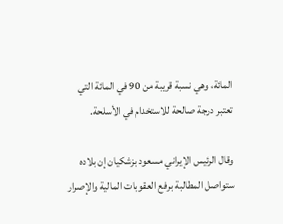المائة، وهي نسبة قريبة من 90 في المائة التي تعتبر درجة صالحة للاستخدام في الأسلحة.

وقال الرئيس الإيراني مسعود بزشكيان إن بلاده ستواصل المطالبة برفع العقوبات ‌المالية والإصرار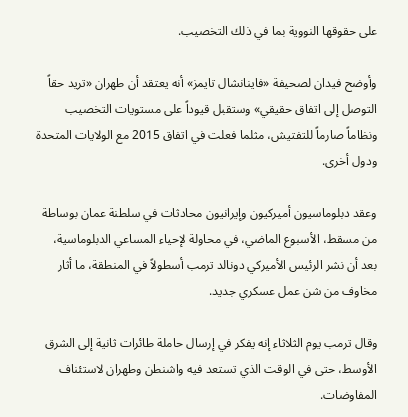على ‌حقوقها النووية بما في ذلك التخصيب.

وأوضح فيدان لصحيفة «فاينانشال تايمز» أنه يعتقد أن طهران «تريد حقاً التوصل إلى ‌اتفاق حقيقي» وستقبل قيوداً على مستويات التخصيب ونظاماً صارماً للتفتيش، مثلما فعلت في اتفاق 2015 مع الولايات المتحدة ودول أخرى.

وعقد دبلوماسيون أميركيون وإيرانيون محادثات في سلطنة ‌عمان بوساطة من مسقط، الأسبوع الماضي، في محاولة لإحياء المساعي الدبلوماسية، بعد أن نشر الرئيس الأميركي دونالد ترمب أسطولاً في المنطقة، ما أثار مخاوف من شن عمل عسكري جديد.

وقال ترمب يوم الثلاثاء إنه يفكر في إرسال حاملة طائرات ثانية إلى الشرق الأوسط، حتى في الوقت الذي تستعد فيه واشنطن وطهران لاستئناف المفاوضات.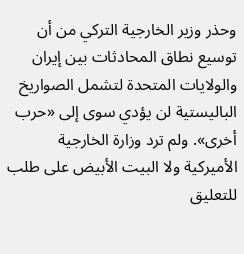وحذر وزير الخارجية التركي من أن توسيع نطاق المحادثات بين إيران والولايات المتحدة لتشمل الصواريخ الباليستية لن يؤدي سوى إلى «حرب أخرى». ولم ترد وزارة الخارجية الأميركية ولا البيت الأبيض على طلب للتعليق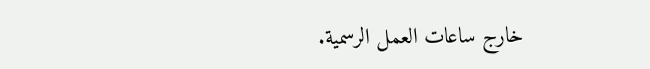خارج ساعات العمل الرسمية.